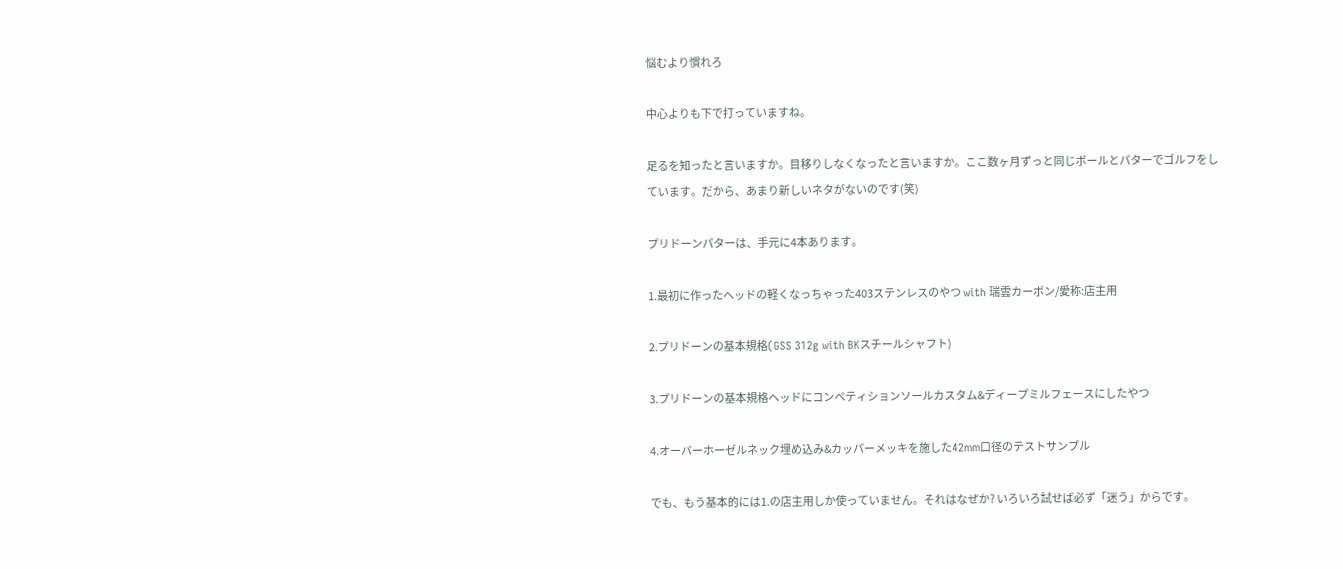悩むより慣れろ

中心よりも下で打っていますね。

足るを知ったと言いますか。目移りしなくなったと言いますか。ここ数ヶ月ずっと同じボールとパターでゴルフをしています。だから、あまり新しいネタがないのです(笑)

プリドーンパターは、手元に4本あります。

1.最初に作ったヘッドの軽くなっちゃった403ステンレスのやつ with 瑞雲カーボン/愛称:店主用

2.プリドーンの基本規格(GSS 312g with BKスチールシャフト)

3.プリドーンの基本規格ヘッドにコンペティションソールカスタム&ディープミルフェースにしたやつ

4.オーバーホーゼルネック埋め込み&カッパーメッキを施した42mm口径のテストサンプル

でも、もう基本的には1.の店主用しか使っていません。それはなぜか? いろいろ試せば必ず「迷う」からです。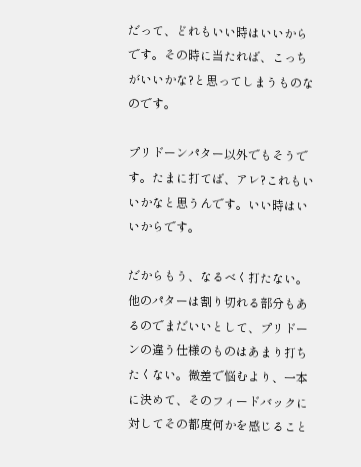だって、どれもいい時はいいからです。その時に当たれば、こっちがいいかな?と思ってしまうものなのです。

プリドーンパター以外でもそうです。たまに打てば、アレ?これもいいかなと思うんです。いい時はいいからです。

だからもう、なるべく打たない。他のパターは割り切れる部分もあるのでまだいいとして、プリドーンの違う仕様のものはあまり打ちたくない。微差で悩むより、一本に決めて、そのフィードバックに対してその都度何かを感じること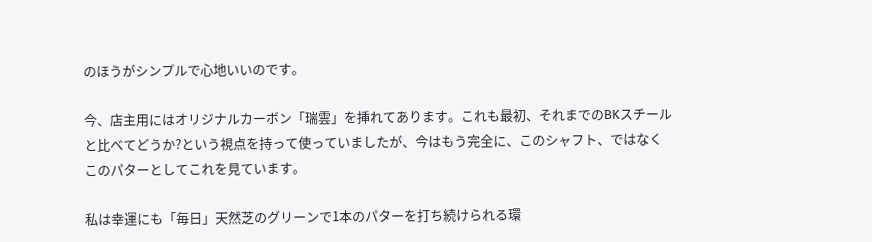のほうがシンプルで心地いいのです。

今、店主用にはオリジナルカーボン「瑞雲」を挿れてあります。これも最初、それまでのBKスチールと比べてどうか?という視点を持って使っていましたが、今はもう完全に、このシャフト、ではなくこのパターとしてこれを見ています。

私は幸運にも「毎日」天然芝のグリーンで1本のパターを打ち続けられる環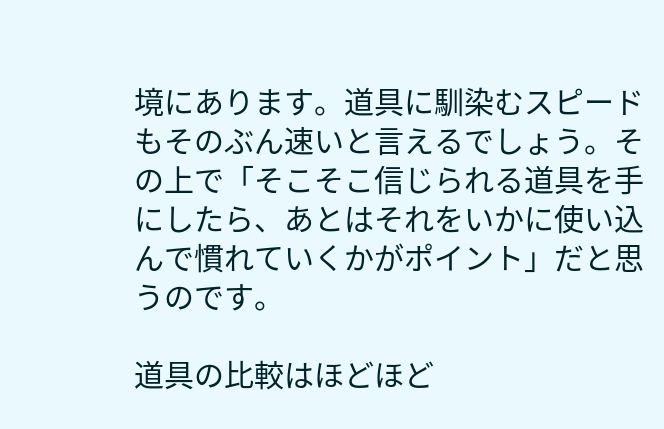境にあります。道具に馴染むスピードもそのぶん速いと言えるでしょう。その上で「そこそこ信じられる道具を手にしたら、あとはそれをいかに使い込んで慣れていくかがポイント」だと思うのです。

道具の比較はほどほど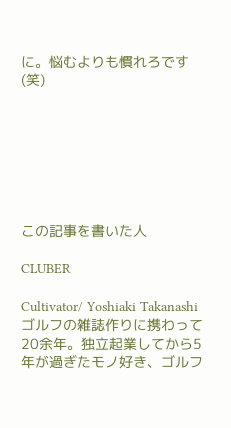に。悩むよりも慣れろです(笑)







この記事を書いた人

CLUBER

Cultivator/ Yoshiaki Takanashi
ゴルフの雑誌作りに携わって20余年。独立起業してから5年が過ぎたモノ好き、ゴルフ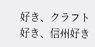好き、クラフト好き、信州好き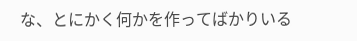な、とにかく何かを作ってばかりいる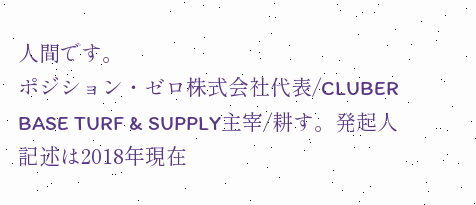人間です。
ポジション・ゼロ株式会社代表/CLUBER BASE TURF & SUPPLY主宰/耕す。発起人
記述は2018年現在